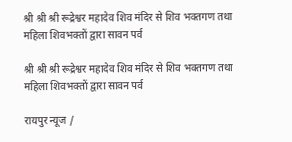श्री श्री श्री रूद्रेश्वर महादेव शिव मंदिर से शिव भक्तगण तथा महिला शिवभक्तों द्वारा सावन पर्व

श्री श्री श्री रूद्रेश्वर महादेव शिव मंदिर से शिव भक्तगण तथा महिला शिवभक्तों द्वारा सावन पर्व

रायपुर न्यूज /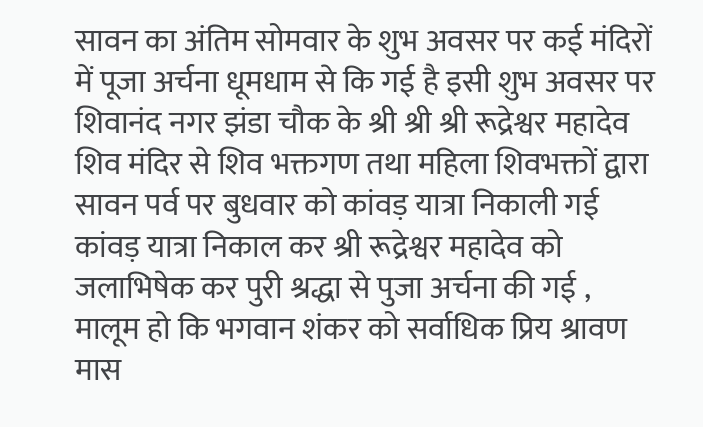सावन का अंतिम सोमवार के शुभ अवसर पर कई मंदिरों में पूजा अर्चना धूमधाम से कि गई है इसी शुभ अवसर पर शिवानंद नगर झंडा चौक के श्री श्री श्री रूद्रेश्वर महादेव शिव मंदिर से शिव भक्तगण तथा महिला शिवभक्तों द्वारा सावन पर्व पर बुधवार को कांवड़ यात्रा निकाली गई कांवड़ यात्रा निकाल कर श्री रूद्रेश्वर महादेव को जलाभिषेक कर पुरी श्रद्धा से पुजा अर्चना की गई ,
मालूम हो कि भगवान शंकर को सर्वाधिक प्रिय श्रावण मास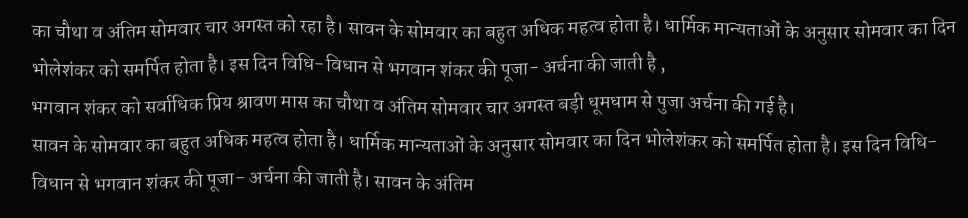का चौथा व अंतिम सोमवार चार अगस्त को रहा है। सावन के सोमवार का बहुत अधिक महत्व होता है। धार्मिक मान्यताओं के अनुसार सोमवार का दिन भोलेशंकर को समर्पित होता है। इस दिन विधि-विधान से भगवान शंकर की पूजा- अर्चना की जाती है ,
भगवान शंकर को सर्वाधिक प्रिय श्रावण मास का चौथा व अंतिम सोमवार चार अगस्त बड़ी धूमधाम से पुजा अर्चना की गई है।
सावन के सोमवार का बहुत अधिक महत्व होता है। धार्मिक मान्यताओं के अनुसार सोमवार का दिन भोलेशंकर को समर्पित होता है। इस दिन विधि- विधान से भगवान शंकर की पूजा- अर्चना की जाती है। सावन के अंतिम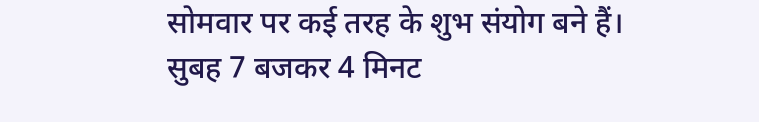सोमवार पर कई तरह के शुभ संयोग बने हैं। सुबह 7 बजकर 4 मिनट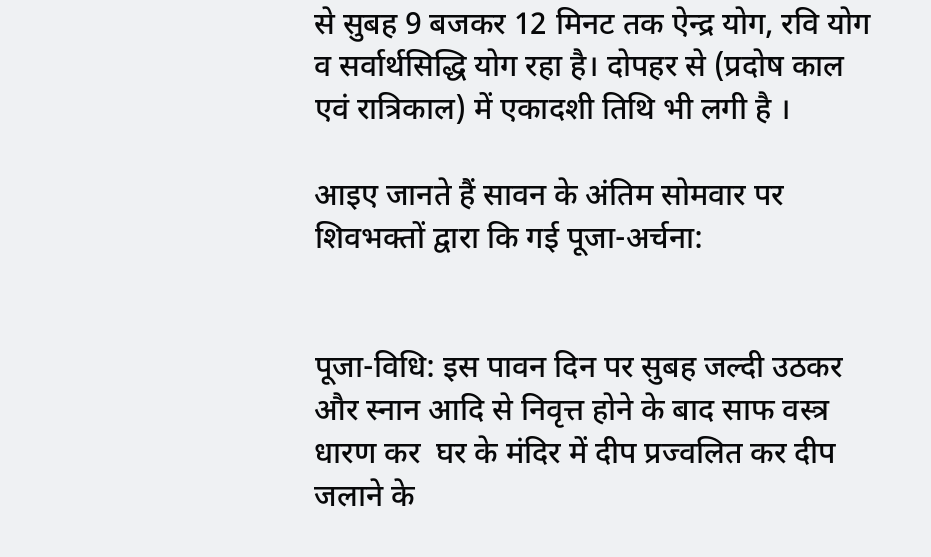से सुबह 9 बजकर 12 मिनट तक ऐन्द्र योग, रवि योग व सर्वार्थसिद्धि योग रहा है। दोपहर से (प्रदोष काल एवं रात्रिकाल) में एकादशी तिथि भी लगी है ।

आइए जानते हैं सावन के अंतिम सोमवार पर शिवभक्तों द्वारा कि गई पूजा-अर्चना:


पूजा-विधि: इस पावन दिन पर सुबह जल्दी उठकर और स्नान आदि से निवृत्त होने के बाद साफ वस्त्र धारण कर  घर के मंदिर में दीप प्रज्वलित कर दीप जलाने के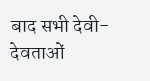बाद सभी देवी- देवताओं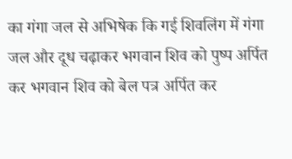का गंगा जल से अभिषेक कि गई शिवलिंग में गंगा जल और दूध चढ़ाकर भगवान शिव को पुष्प अर्पित कर भगवान शिव को बेल पत्र अर्पित कर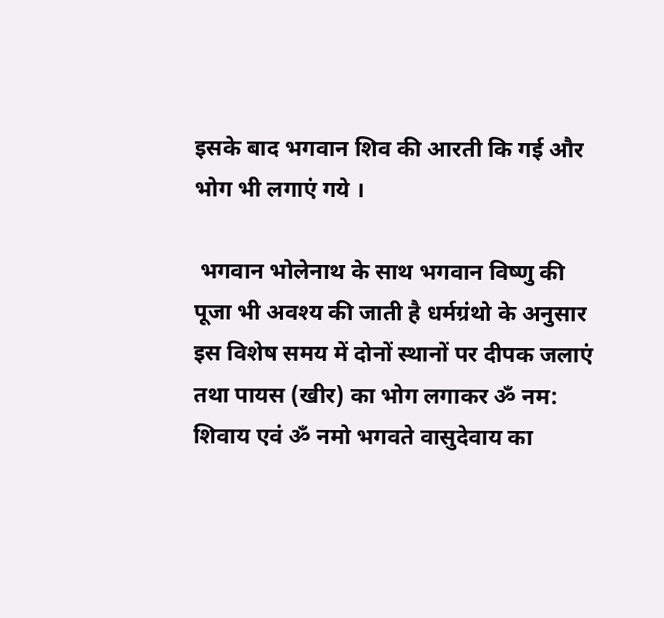इसके बाद भगवान शिव की आरती कि गई और भोग भी लगाएं गये ।

 भगवान भोलेनाथ के साथ भगवान विष्णु की पूजा भी अवश्य की जाती है धर्मग्रंथो के अनुसार इस विशेष समय में दोनों स्थानों पर दीपक जलाएं तथा पायस (खीर) का भोग लगाकर ॐ नम: शिवाय एवं ॐ नमो भगवते वासुदेवाय का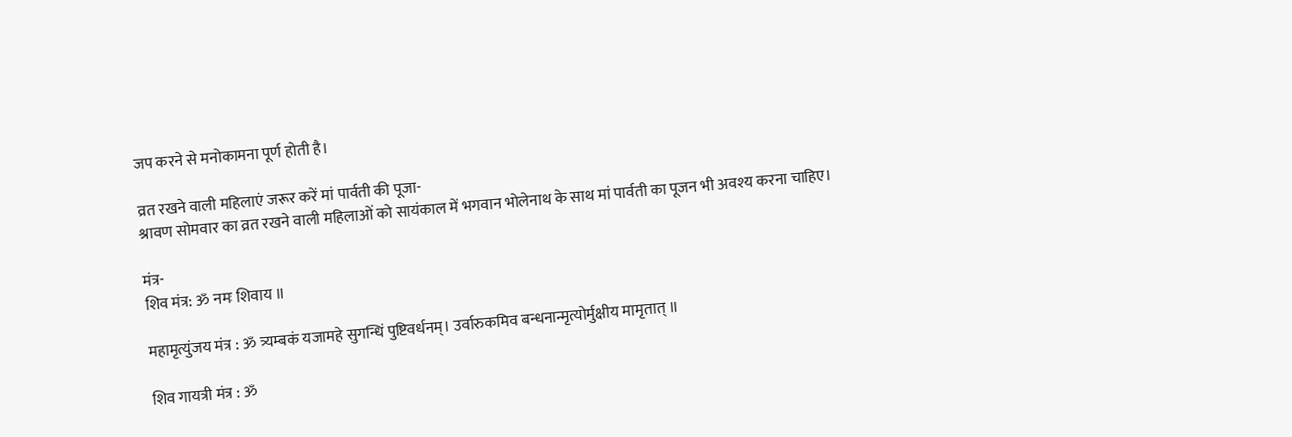जप करने से मनोकामना पूर्ण होती है।

व्रत रखने वाली महिलाएं जरूर करें मां पार्वती की पूजा-
श्रावण सोमवार का व्रत रखने वाली महिलाओं को सायंकाल में भगवान भोलेनाथ के साथ मां पार्वती का पूजन भी अवश्य करना चाहिए।

मंत्र-
शिव मंत्र: ॐ नमः शिवाय ॥

महामृत्युंजय मंत्र : ॐ त्र्यम्बकं यजामहे सुगन्धिं पुष्टिवर्धनम्। उर्वारुकमिव बन्धनान्मृत्योर्मुक्षीय मामृतात् ॥

शिव गायत्री मंत्र : ॐ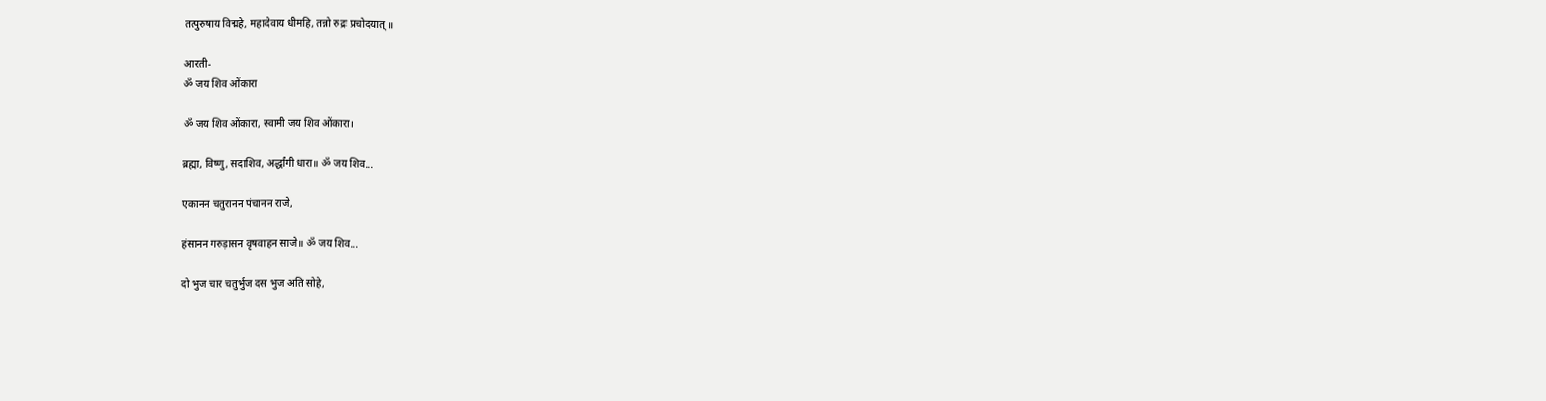तत्पुरुषाय विद्महे, महादेवाय धीमहि, तन्नो रुद्रः प्रचोदयात् ॥

आरती-
ॐ जय शिव ओंकारा

ॐ जय शिव ओंकारा, स्वामी जय शिव ओंकारा।

ब्रह्मा, विष्णु, सदाशिव, अर्द्धांगी धारा॥ ॐ जय शिव...

एकानन चतुरानन पंचानन राजे,

हंसानन गरुड़ासन वृषवाहन साजे॥ ॐ जय शिव...

दो भुज चार चतुर्भुज दस भुज अति सोहे,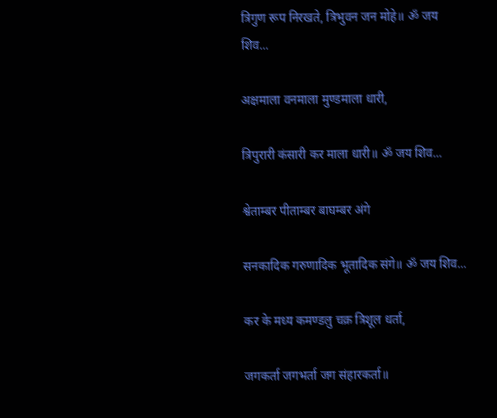त्रिगुण रूप निरखते, त्रिभुवन जन मोहे॥ ॐ जय शिव...

अक्षमाला वनमाला मुण्डमाला धारी,

त्रिपुरारी कंसारी कर माला धारी॥ ॐ जय शिव...

श्वेताम्बर पीताम्बर बाघम्बर अंगे

सनकादिक गरुणादिक भूतादिक संगे॥ ॐ जय शिव...

कर के मध्य कमण्डलु चक्र त्रिशूल धर्ता,

जगकर्ता जगभर्ता जग संहारकर्ता॥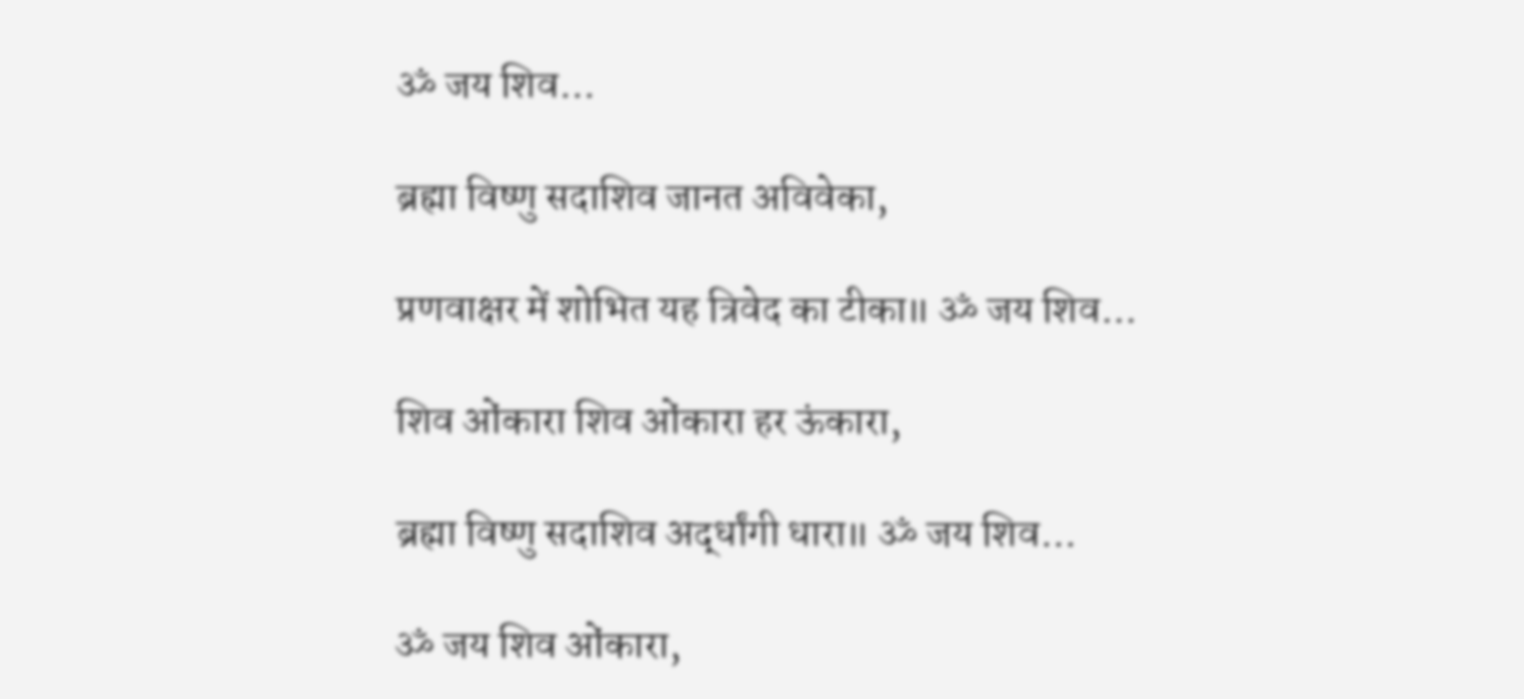ॐ जय शिव...

ब्रह्मा विष्णु सदाशिव जानत अविवेका,

प्रणवाक्षर में शोभित यह त्रिवेद का टीका॥ ॐ जय शिव...

शिव ओंकारा शिव ओंकारा हर ऊंकारा,

ब्रह्मा विष्णु सदाशिव अर्द्धांगी धारा॥ ॐ जय शिव...

ॐ जय शिव ओंकारा,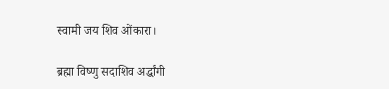स्वामी जय शिव ओंकारा।

ब्रह्मा विष्णु सदाशिव अर्द्धांगी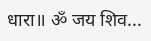धारा॥ ॐ जय शिव...